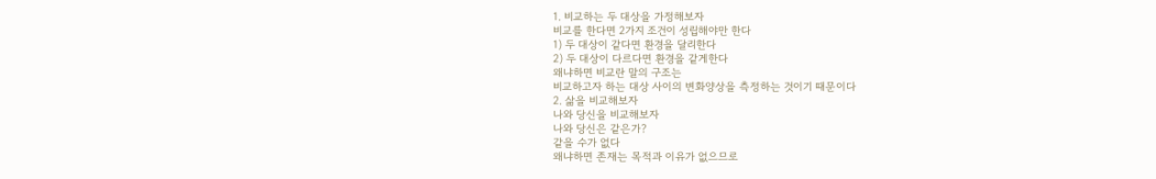1. 비교하는 두 대상을 가정해보자
비교를 한다면 2가지 조건이 성립해야만 한다
1) 두 대상이 같다면 환경을 달리한다
2) 두 대상이 다르다면 환경을 같게한다
왜냐하면 비교란 말의 구조는
비교하고자 하는 대상 사이의 변화양상을 측정하는 것이기 때문이다
2. 삶을 비교해보자
나와 당신을 비교해보자
나와 당신은 같은가?
같을 수가 없다
왜냐하면 존재는 목적과 이유가 없으므로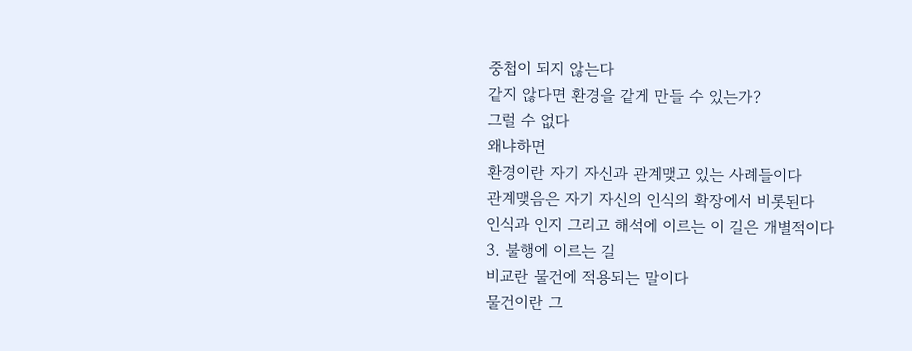중첩이 되지 않는다
같지 않다면 환경을 같게 만들 수 있는가?
그럴 수 없다
왜냐하면
환경이란 자기 자신과 관계맺고 있는 사례들이다
관계맺음은 자기 자신의 인식의 확장에서 비롯된다
인식과 인지 그리고 해석에 이르는 이 길은 개별적이다
3. 불행에 이르는 길
비교란 물건에 적용되는 말이다
물건이란 그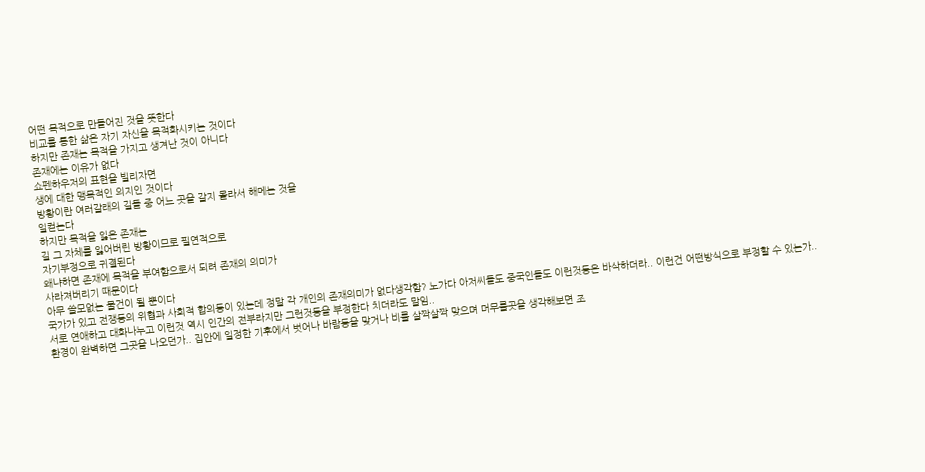어떤 목적으로 만들어진 것을 뜻한다
비교를 통한 삶은 자기 자신을 목적화시키는 것이다
하지만 존재는 목적을 가지고 생겨난 것이 아니다
존재에는 이유가 없다
쇼펜하우저의 표현을 빌리자면
생에 대한 맹목적인 의지인 것이다
방황이란 여러갈래의 길들 중 어느 곳을 갈지 몰라서 해메는 것을
일컫는다
하지만 목적을 잃은 존재는
길 그 자체를 잃어버린 방황이므로 필연적으로
자기부정으로 귀결된다
왜냐하면 존재에 목적을 부여함으로서 되려 존재의 의미가
사라져버리기 때문이다
아무 쓸모없는 물건이 될 뿐이다
국가가 있고 전쟁등의 위협과 사회적 합의등이 있는데 정말 각 개인의 존재의미가 없다생각함? 노가다 아저씨들도 중국인들도 이런것등은 바삭하더라.. 이런건 어떤방식으로 부정할 수 있는가.. 서로 연애하고 대화나누고 이런것 역시 인간의 전부라지만 그런것등을 부정한다 치더라도 말임..
환경이 완벽하면 그곳을 나오던가.. 집안에 일정한 기후에서 벗어나 바람등을 맞거나 비를 살짝살짝 맞으며 머무를곳을 생각해보면 조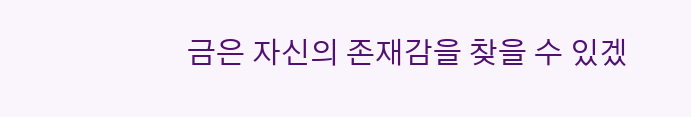금은 자신의 존재감을 찾을 수 있겠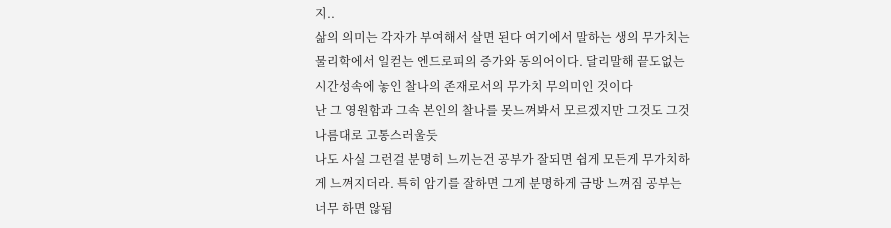지..
삶의 의미는 각자가 부여해서 살면 된다 여기에서 말하는 생의 무가치는 물리학에서 일컫는 엔드로피의 증가와 동의어이다. 달리말해 끝도없는 시간성속에 놓인 찰나의 존재로서의 무가치 무의미인 것이다
난 그 영원함과 그속 본인의 찰나를 못느껴봐서 모르겠지만 그것도 그것 나름대로 고통스러울듯
나도 사실 그런걸 분명히 느끼는건 공부가 잘되면 쉽게 모든게 무가치하게 느껴지더라. 특히 암기를 잘하면 그게 분명하게 금방 느껴짐 공부는 너무 하면 않됨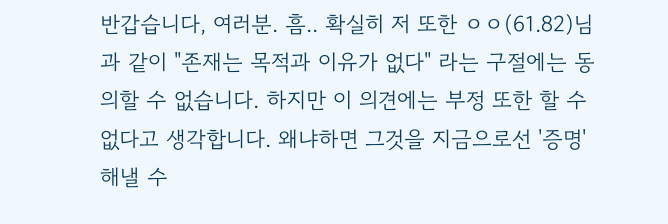반갑습니다, 여러분. 흠.. 확실히 저 또한 ㅇㅇ(61.82)님과 같이 "존재는 목적과 이유가 없다" 라는 구절에는 동의할 수 없습니다. 하지만 이 의견에는 부정 또한 할 수 없다고 생각합니다. 왜냐하면 그것을 지금으로선 '증명' 해낼 수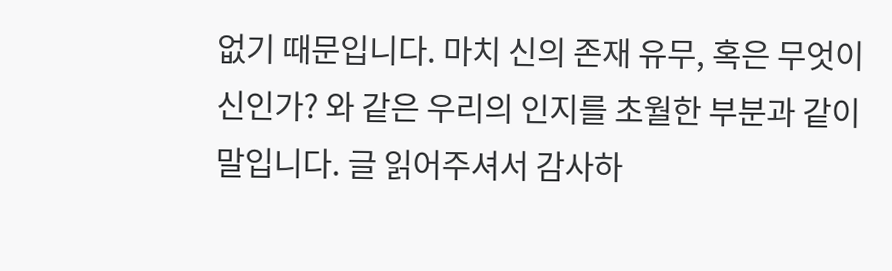없기 때문입니다. 마치 신의 존재 유무, 혹은 무엇이 신인가? 와 같은 우리의 인지를 초월한 부분과 같이 말입니다. 글 읽어주셔서 감사하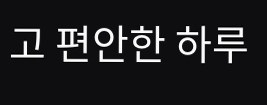고 편안한 하루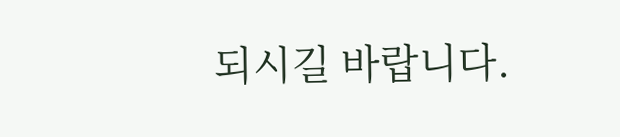되시길 바랍니다.